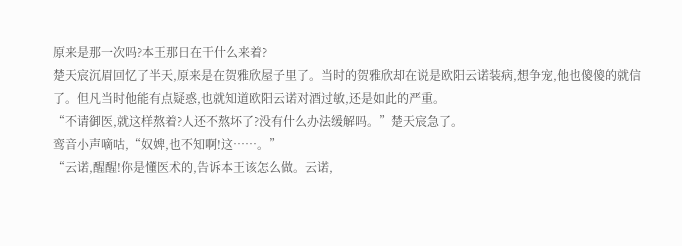原来是那一次吗?本王那日在干什么来着?
楚天宸沉眉回忆了半天,原来是在贺雅欣屋子里了。当时的贺雅欣却在说是欧阳云诺装病,想争宠,他也傻傻的就信了。但凡当时他能有点疑惑,也就知道欧阳云诺对酒过敏,还是如此的严重。
“不请御医,就这样熬着?人还不熬坏了?没有什么办法缓解吗。”楚天宸急了。
鸾音小声嘀咕,“奴婢,也不知啊!这……。”
“云诺,醒醒!你是懂医术的,告诉本王该怎么做。云诺,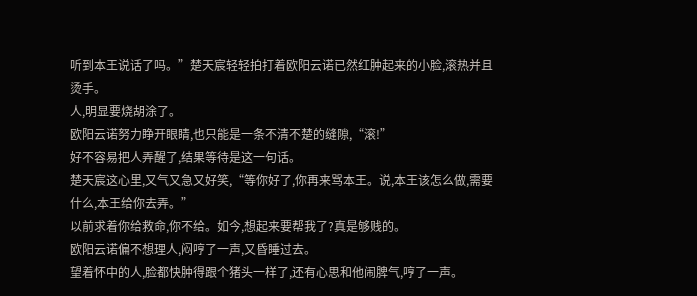听到本王说话了吗。”楚天宸轻轻拍打着欧阳云诺已然红肿起来的小脸,滚热并且烫手。
人,明显要烧胡涂了。
欧阳云诺努力睁开眼睛,也只能是一条不清不楚的缝隙,“滚!”
好不容易把人弄醒了,结果等待是这一句话。
楚天宸这心里,又气又急又好笑,“等你好了,你再来骂本王。说,本王该怎么做,需要什么,本王给你去弄。”
以前求着你给救命,你不给。如今,想起来要帮我了?真是够贱的。
欧阳云诺偏不想理人,闷哼了一声,又昏睡过去。
望着怀中的人,脸都快肿得跟个猪头一样了,还有心思和他闹脾气,哼了一声。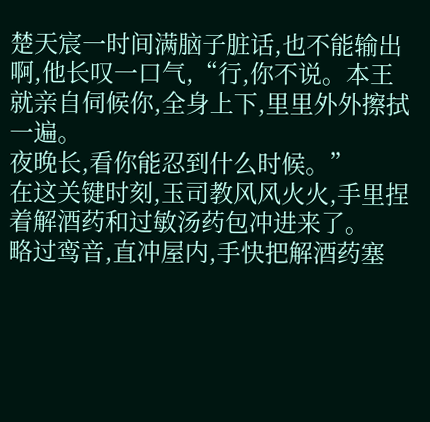楚天宸一时间满脑子脏话,也不能输出啊,他长叹一口气,“行,你不说。本王就亲自伺候你,全身上下,里里外外擦拭一遍。
夜晚长,看你能忍到什么时候。”
在这关键时刻,玉司教风风火火,手里捏着解酒药和过敏汤药包冲进来了。
略过鸾音,直冲屋内,手快把解酒药塞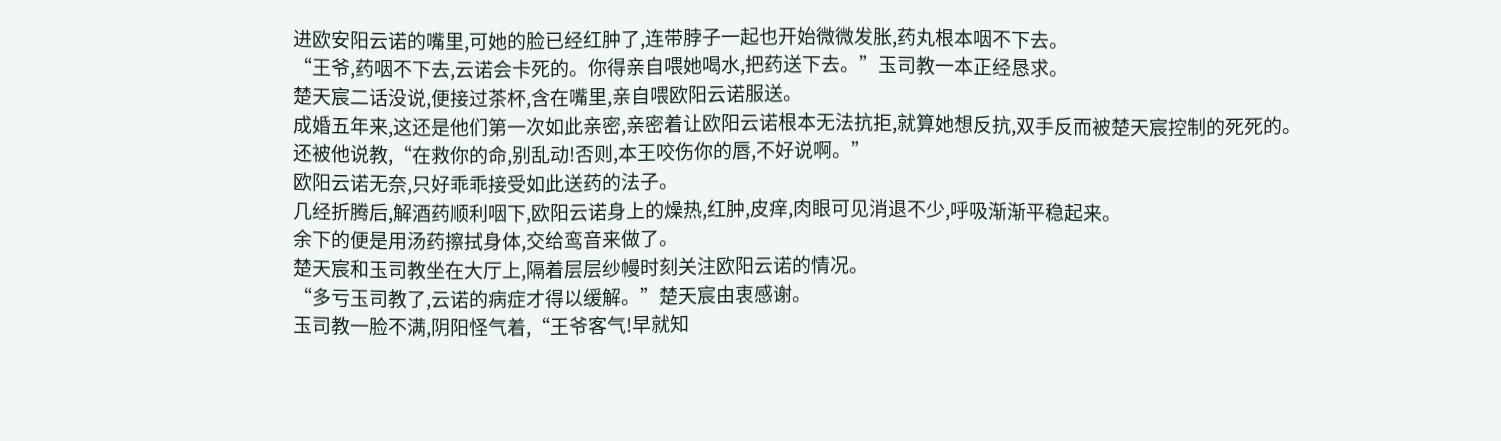进欧安阳云诺的嘴里,可她的脸已经红肿了,连带脖子一起也开始微微发胀,药丸根本咽不下去。
“王爷,药咽不下去,云诺会卡死的。你得亲自喂她喝水,把药送下去。”玉司教一本正经恳求。
楚天宸二话没说,便接过茶杯,含在嘴里,亲自喂欧阳云诺服送。
成婚五年来,这还是他们第一次如此亲密,亲密着让欧阳云诺根本无法抗拒,就算她想反抗,双手反而被楚天宸控制的死死的。
还被他说教,“在救你的命,别乱动!否则,本王咬伤你的唇,不好说啊。”
欧阳云诺无奈,只好乖乖接受如此送药的法子。
几经折腾后,解酒药顺利咽下,欧阳云诺身上的燥热,红肿,皮痒,肉眼可见消退不少,呼吸渐渐平稳起来。
余下的便是用汤药擦拭身体,交给鸾音来做了。
楚天宸和玉司教坐在大厅上,隔着层层纱幔时刻关注欧阳云诺的情况。
“多亏玉司教了,云诺的病症才得以缓解。”楚天宸由衷感谢。
玉司教一脸不满,阴阳怪气着,“王爷客气!早就知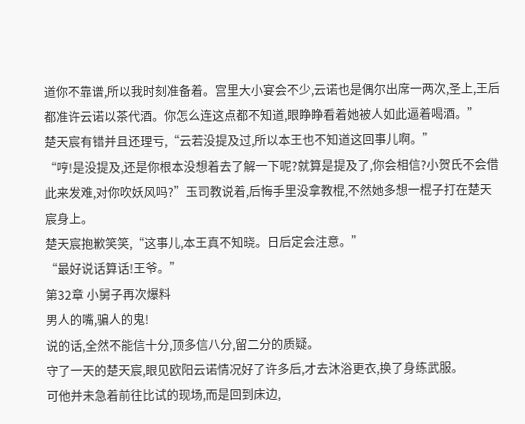道你不靠谱,所以我时刻准备着。宫里大小宴会不少,云诺也是偶尔出席一两次,圣上,王后都准许云诺以茶代酒。你怎么连这点都不知道,眼睁睁看着她被人如此逼着喝酒。”
楚天宸有错并且还理亏,“云若没提及过,所以本王也不知道这回事儿啊。”
“哼!是没提及,还是你根本没想着去了解一下呢?就算是提及了,你会相信?小贺氏不会借此来发难,对你吹妖风吗?”玉司教说着,后悔手里没拿教棍,不然她多想一棍子打在楚天宸身上。
楚天宸抱歉笑笑,“这事儿,本王真不知晓。日后定会注意。”
“最好说话算话!王爷。”
第32章 小舅子再次爆料
男人的嘴,骗人的鬼!
说的话,全然不能信十分,顶多信八分,留二分的质疑。
守了一天的楚天宸,眼见欧阳云诺情况好了许多后,才去沐浴更衣,换了身练武服。
可他并未急着前往比试的现场,而是回到床边,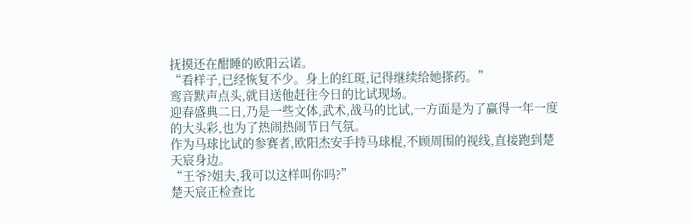抚摸还在酣睡的欧阳云诺。
“看样子,已经恢复不少。身上的红斑,记得继续给她搽药。”
鸾音默声点头,就目送他赶往今日的比试现场。
迎春盛典二日,乃是一些文体,武术,战马的比试,一方面是为了赢得一年一度的大头彩,也为了热闹热闹节日气氛。
作为马球比试的参赛者,欧阳杰安手持马球棍,不顾周围的视线,直接跑到楚天宸身边。
“王爷?姐夫,我可以这样叫你吗?”
楚天宸正检查比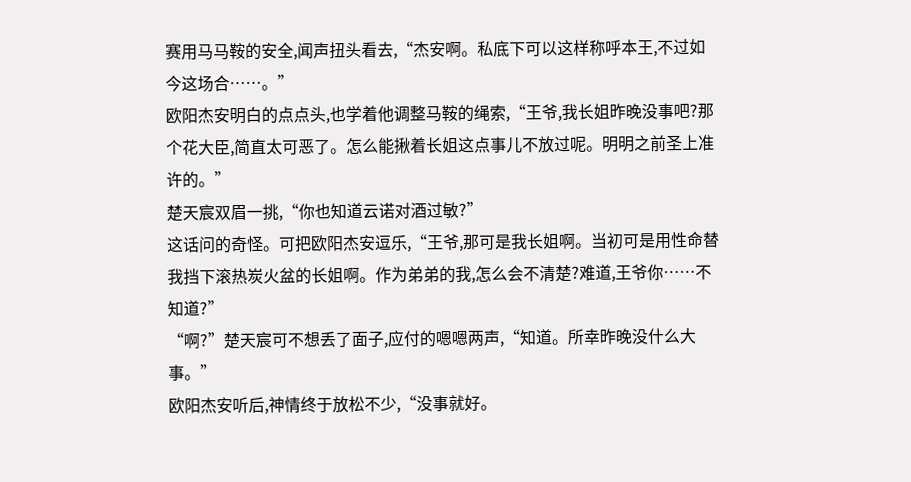赛用马马鞍的安全,闻声扭头看去,“杰安啊。私底下可以这样称呼本王,不过如今这场合……。”
欧阳杰安明白的点点头,也学着他调整马鞍的绳索,“王爷,我长姐昨晚没事吧?那个花大臣,简直太可恶了。怎么能揪着长姐这点事儿不放过呢。明明之前圣上准许的。”
楚天宸双眉一挑,“你也知道云诺对酒过敏?”
这话问的奇怪。可把欧阳杰安逗乐,“王爷,那可是我长姐啊。当初可是用性命替我挡下滚热炭火盆的长姐啊。作为弟弟的我,怎么会不清楚?难道,王爷你……不知道?”
“啊?”楚天宸可不想丢了面子,应付的嗯嗯两声,“知道。所幸昨晚没什么大事。”
欧阳杰安听后,神情终于放松不少,“没事就好。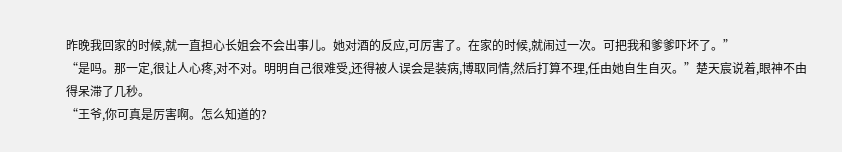昨晚我回家的时候,就一直担心长姐会不会出事儿。她对酒的反应,可厉害了。在家的时候,就闹过一次。可把我和爹爹吓坏了。”
“是吗。那一定,很让人心疼,对不对。明明自己很难受,还得被人误会是装病,博取同情,然后打算不理,任由她自生自灭。”楚天宸说着,眼神不由得呆滞了几秒。
“王爷,你可真是厉害啊。怎么知道的?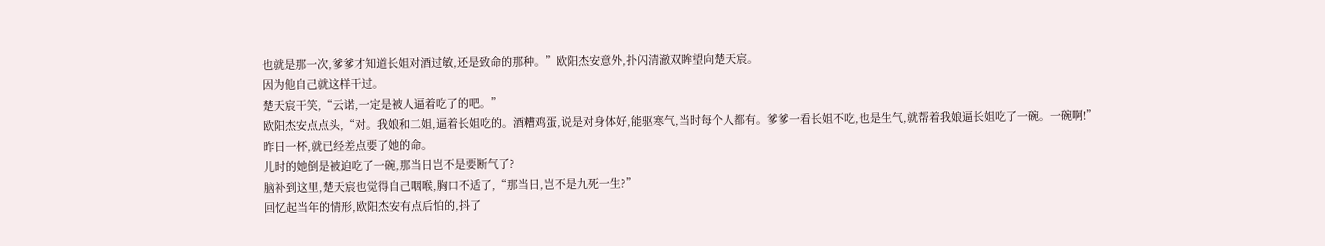也就是那一次,爹爹才知道长姐对酒过敏,还是致命的那种。”欧阳杰安意外,扑闪清澈双眸望向楚天宸。
因为他自己就这样干过。
楚天宸干笑,“云诺,一定是被人逼着吃了的吧。”
欧阳杰安点点头,“对。我娘和二姐,逼着长姐吃的。酒糟鸡蛋,说是对身体好,能驱寒气,当时每个人都有。爹爹一看长姐不吃,也是生气,就帮着我娘逼长姐吃了一碗。一碗啊!”
昨日一杯,就已经差点要了她的命。
儿时的她倒是被迫吃了一碗,那当日岂不是要断气了?
脑补到这里,楚天宸也觉得自己咽喉,胸口不适了,“那当日,岂不是九死一生?”
回忆起当年的情形,欧阳杰安有点后怕的,抖了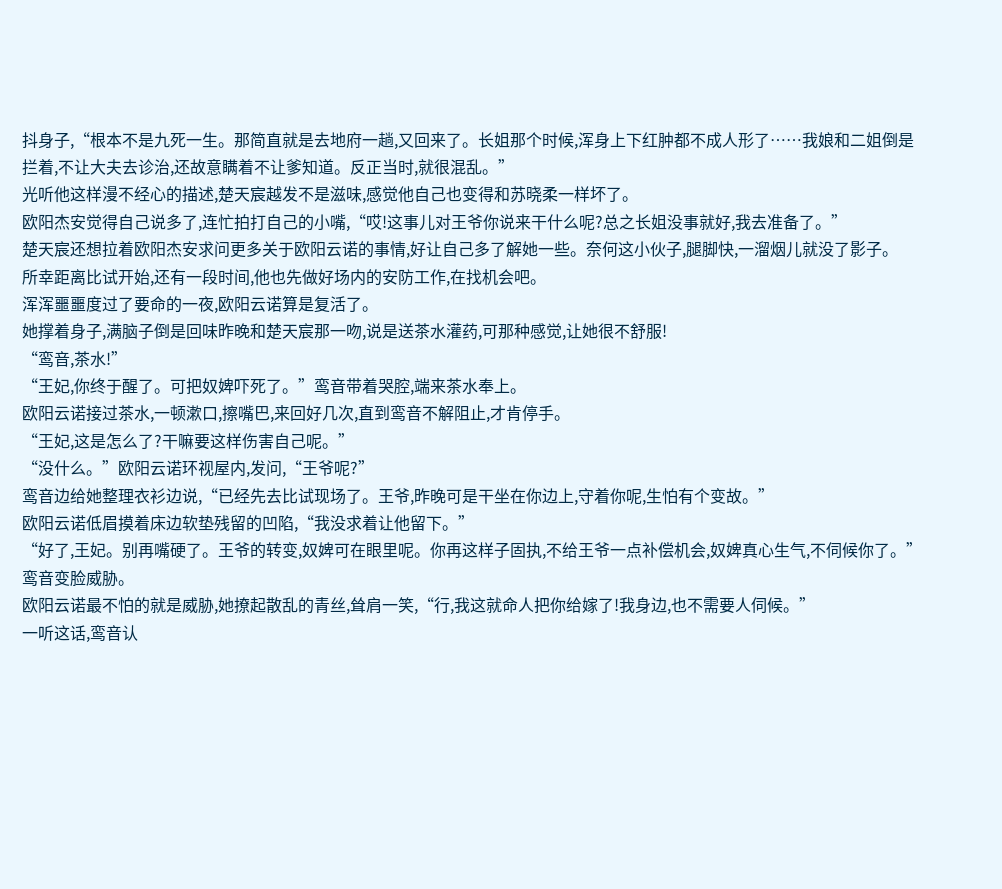抖身子,“根本不是九死一生。那简直就是去地府一趟,又回来了。长姐那个时候,浑身上下红肿都不成人形了……我娘和二姐倒是拦着,不让大夫去诊治,还故意瞒着不让爹知道。反正当时,就很混乱。”
光听他这样漫不经心的描述,楚天宸越发不是滋味,感觉他自己也变得和苏晓柔一样坏了。
欧阳杰安觉得自己说多了,连忙拍打自己的小嘴,“哎!这事儿对王爷你说来干什么呢?总之长姐没事就好,我去准备了。”
楚天宸还想拉着欧阳杰安求问更多关于欧阳云诺的事情,好让自己多了解她一些。奈何这小伙子,腿脚快,一溜烟儿就没了影子。
所幸距离比试开始,还有一段时间,他也先做好场内的安防工作,在找机会吧。
浑浑噩噩度过了要命的一夜,欧阳云诺算是复活了。
她撑着身子,满脑子倒是回味昨晚和楚天宸那一吻,说是送茶水灌药,可那种感觉,让她很不舒服!
“鸾音,茶水!”
“王妃,你终于醒了。可把奴婢吓死了。”鸾音带着哭腔,端来茶水奉上。
欧阳云诺接过茶水,一顿漱口,擦嘴巴,来回好几次,直到鸾音不解阻止,才肯停手。
“王妃,这是怎么了?干嘛要这样伤害自己呢。”
“没什么。”欧阳云诺环视屋内,发问,“王爷呢?”
鸾音边给她整理衣衫边说,“已经先去比试现场了。王爷,昨晚可是干坐在你边上,守着你呢,生怕有个变故。”
欧阳云诺低眉摸着床边软垫残留的凹陷,“我没求着让他留下。”
“好了,王妃。别再嘴硬了。王爷的转变,奴婢可在眼里呢。你再这样子固执,不给王爷一点补偿机会,奴婢真心生气,不伺候你了。”鸾音变脸威胁。
欧阳云诺最不怕的就是威胁,她撩起散乱的青丝,耸肩一笑,“行,我这就命人把你给嫁了!我身边,也不需要人伺候。”
一听这话,鸾音认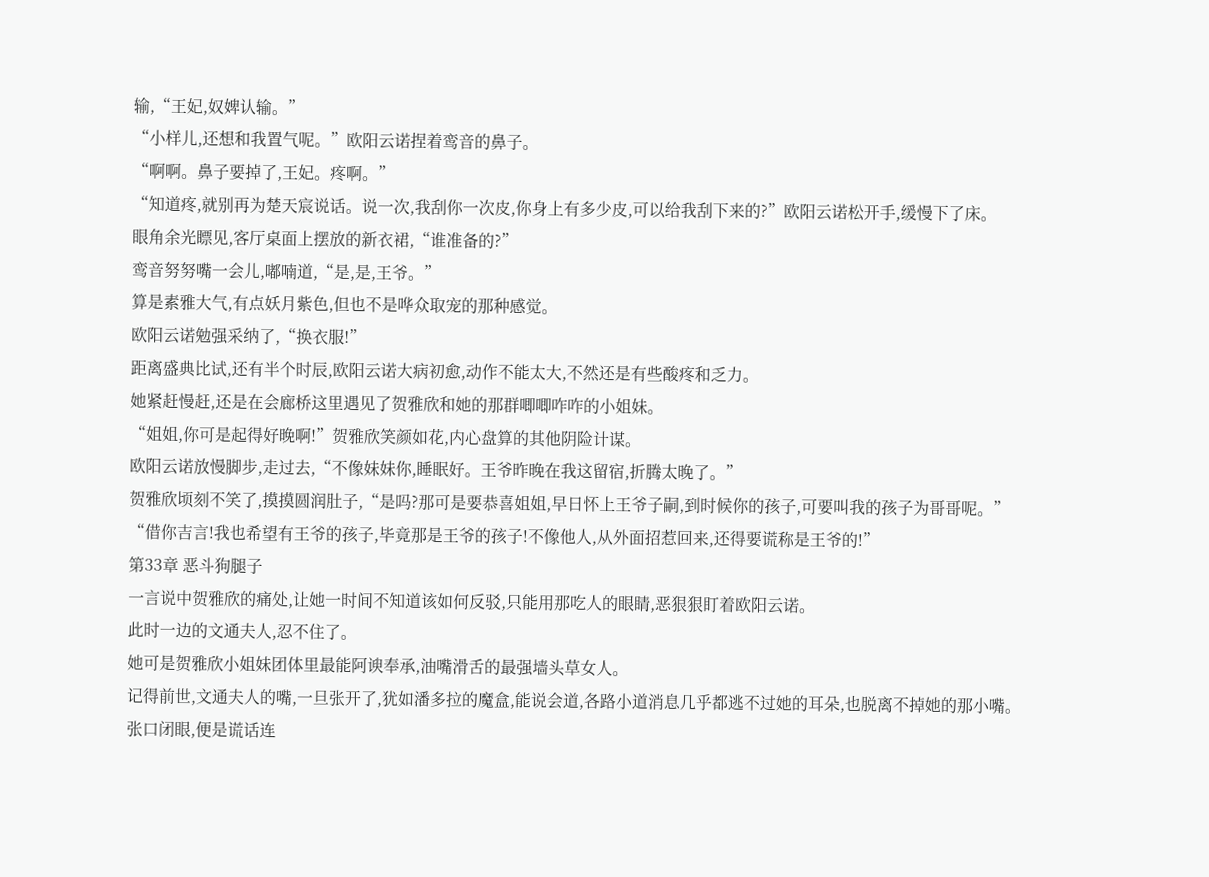输,“王妃,奴婢认输。”
“小样儿,还想和我置气呢。”欧阳云诺捏着鸾音的鼻子。
“啊啊。鼻子要掉了,王妃。疼啊。”
“知道疼,就别再为楚天宸说话。说一次,我刮你一次皮,你身上有多少皮,可以给我刮下来的?”欧阳云诺松开手,缓慢下了床。
眼角余光瞟见,客厅桌面上摆放的新衣裙,“谁准备的?”
鸾音努努嘴一会儿,嘟喃道,“是,是,王爷。”
算是素雅大气,有点妖月紫色,但也不是哗众取宠的那种感觉。
欧阳云诺勉强采纳了,“换衣服!”
距离盛典比试,还有半个时辰,欧阳云诺大病初愈,动作不能太大,不然还是有些酸疼和乏力。
她紧赶慢赶,还是在会廊桥这里遇见了贺雅欣和她的那群唧唧咋咋的小姐妹。
“姐姐,你可是起得好晚啊!”贺雅欣笑颜如花,内心盘算的其他阴险计谋。
欧阳云诺放慢脚步,走过去,“不像妹妹你,睡眠好。王爷昨晚在我这留宿,折腾太晚了。”
贺雅欣顷刻不笑了,摸摸圆润肚子,“是吗?那可是要恭喜姐姐,早日怀上王爷子嗣,到时候你的孩子,可要叫我的孩子为哥哥呢。”
“借你吉言!我也希望有王爷的孩子,毕竟那是王爷的孩子!不像他人,从外面招惹回来,还得要谎称是王爷的!”
第33章 恶斗狗腿子
一言说中贺雅欣的痛处,让她一时间不知道该如何反驳,只能用那吃人的眼睛,恶狠狠盯着欧阳云诺。
此时一边的文通夫人,忍不住了。
她可是贺雅欣小姐妹团体里最能阿谀奉承,油嘴滑舌的最强墙头草女人。
记得前世,文通夫人的嘴,一旦张开了,犹如潘多拉的魔盒,能说会道,各路小道消息几乎都逃不过她的耳朵,也脱离不掉她的那小嘴。
张口闭眼,便是谎话连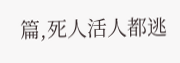篇,死人活人都逃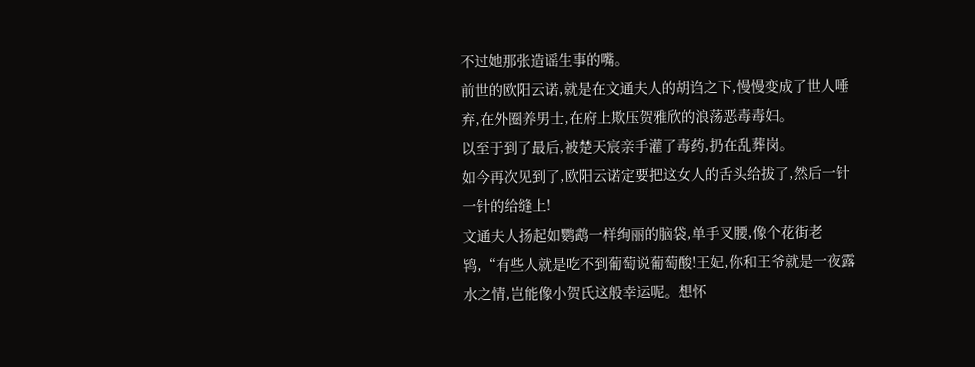不过她那张造谣生事的嘴。
前世的欧阳云诺,就是在文通夫人的胡诌之下,慢慢变成了世人唾弃,在外圈养男士,在府上欺压贺雅欣的浪荡恶毒毒妇。
以至于到了最后,被楚天宸亲手灌了毒药,扔在乱葬岗。
如今再次见到了,欧阳云诺定要把这女人的舌头给拔了,然后一针一针的给缝上!
文通夫人扬起如鹦鹉一样绚丽的脑袋,单手叉腰,像个花街老鸨,“有些人就是吃不到葡萄说葡萄酸!王妃,你和王爷就是一夜露水之情,岂能像小贺氏这般幸运呢。想怀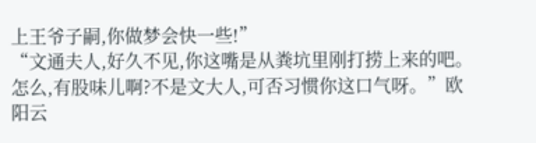上王爷子嗣,你做梦会快一些!”
“文通夫人,好久不见,你这嘴是从粪坑里刚打捞上来的吧。怎么,有股味儿啊?不是文大人,可否习惯你这口气呀。”欧阳云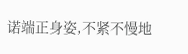诺端正身姿,不紧不慢地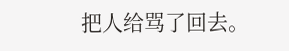把人给骂了回去。